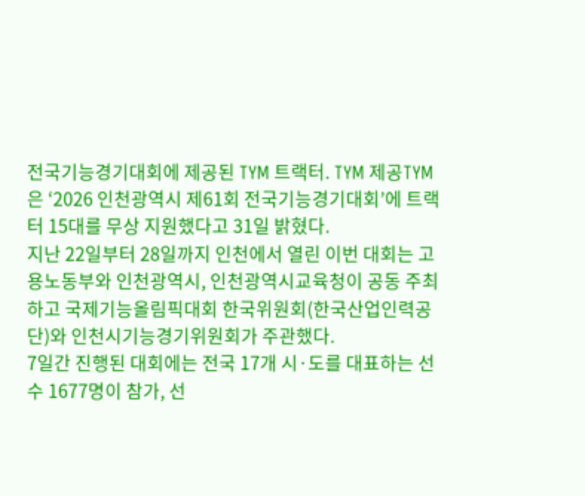전국기능경기대회에 제공된 TYM 트랙터. TYM 제공TYM은 ‘2026 인천광역시 제61회 전국기능경기대회’에 트랙터 15대를 무상 지원했다고 31일 밝혔다.
지난 22일부터 28일까지 인천에서 열린 이번 대회는 고용노동부와 인천광역시, 인천광역시교육청이 공동 주최하고 국제기능올림픽대회 한국위원회(한국산업인력공단)와 인천시기능경기위원회가 주관했다.
7일간 진행된 대회에는 전국 17개 시·도를 대표하는 선수 1677명이 참가, 선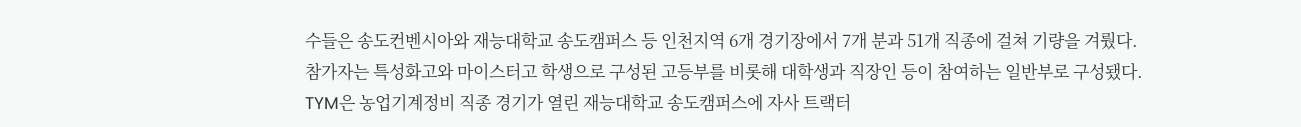수들은 송도컨벤시아와 재능대학교 송도캠퍼스 등 인천지역 6개 경기장에서 7개 분과 51개 직종에 걸쳐 기량을 겨뤘다.
참가자는 특성화고와 마이스터고 학생으로 구성된 고등부를 비롯해 대학생과 직장인 등이 참여하는 일반부로 구성됐다.
TYM은 농업기계정비 직종 경기가 열린 재능대학교 송도캠퍼스에 자사 트랙터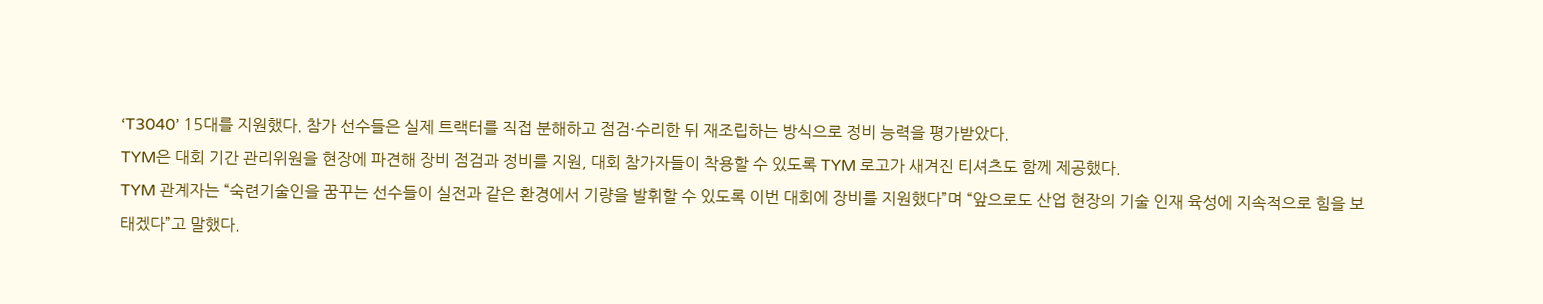‘T3040’ 15대를 지원했다. 참가 선수들은 실제 트랙터를 직접 분해하고 점검·수리한 뒤 재조립하는 방식으로 정비 능력을 평가받았다.
TYM은 대회 기간 관리위원을 현장에 파견해 장비 점검과 정비를 지원, 대회 참가자들이 착용할 수 있도록 TYM 로고가 새겨진 티셔츠도 함께 제공했다.
TYM 관계자는 “숙련기술인을 꿈꾸는 선수들이 실전과 같은 환경에서 기량을 발휘할 수 있도록 이번 대회에 장비를 지원했다”며 “앞으로도 산업 현장의 기술 인재 육성에 지속적으로 힘을 보태겠다”고 말했다.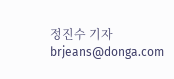정진수 기자 brjeans@donga.com